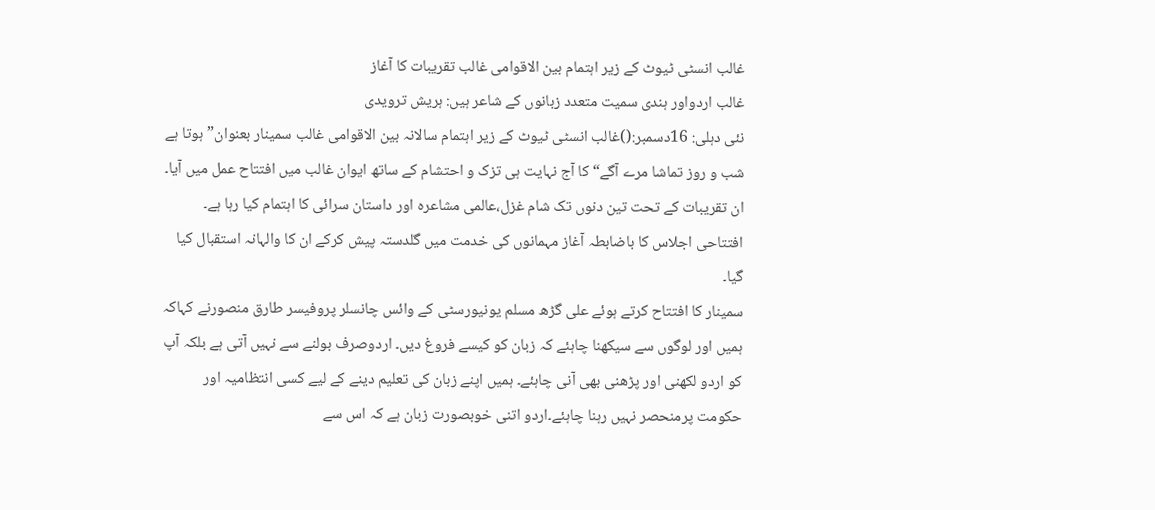غالب انسٹی ٹیوٹ کے زیر اہتمام بین الاقوامی غالب تقریبات کا آغاز
غالب اردواور ہندی سمیت متعدد زبانوں کے شاعر ہیں: ہریش ترویدی
نئی دہلی: 16دسمبر:()غالب انسٹی ٹیوٹ کے زیر اہتمام سالانہ بین الاقوامی غالب سمینار بعنوان”ہوتا ہے شب و روز تماشا مرے آگے“ کا آج نہایت ہی تزک و احتشام کے ساتھ ایوان غالب میں افتتاح عمل میں آیا۔ ان تقریبات کے تحت تین دنوں تک شام غزل،عالمی مشاعرہ اور داستان سرائی کا اہتمام کیا رہا ہے۔ افتتاحی اجلاس کا باضابطہ آغاز مہمانوں کی خدمت میں گلدستہ پیش کرکے ان کا والہانہ استقبال کیا گیا۔
سمینار کا افتتاح کرتے ہوئے علی گڑھ مسلم یونیورسٹی کے وائس چانسلر پروفیسر طارق منصورنے کہاکہ ہمیں اور لوگوں سے سیکھنا چاہئے کہ زبان کو کیسے فروغ دیں۔ اردوصرف بولنے سے نہیں آتی ہے بلکہ آپ کو اردو لکھنی اور پڑھنی بھی آنی چاہئے۔ ہمیں اپنے زبان کی تعلیم دینے کے لیے کسی انتظامیہ اور حکومت پرمنحصر نہیں رہنا چاہئے۔اردو اتنی خوبصورت زبان ہے کہ اس سے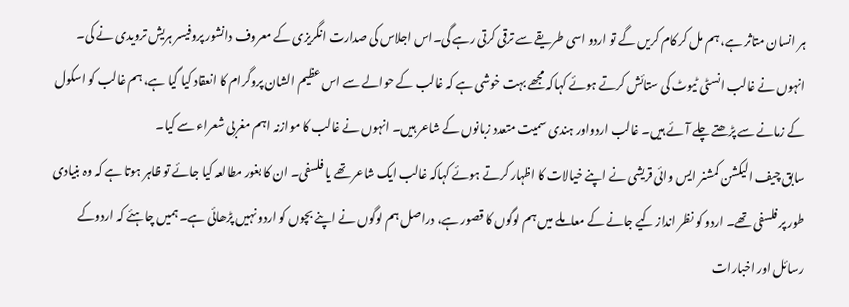ہر انسان متاثر ہے، ہم مل کر کام کریں گے تو اردو اسی طریقے سے ترقی کرتی رہے گی۔اس اجلاس کی صدارت انگریزی کے معروف دانشور پروفیسر ہریش ترویدی نے کی۔ انہوں نے غالب انسٹی ٹیوٹ کی ستائش کرتے ہوئے کہاکہ مجھے بہت خوشی ہے کہ غالب کے حوالے سے اس عظیم الشان پروگرام کا انعقاد کیا گیا ہے، ہم غالب کو اسکول کے زمانے سے پڑھتے چلے آئے ہیں۔ غالب اردواور ہندی سمیت متعدد زبانوں کے شاعر ہیں۔ انہوں نے غالب کا موازنہ اہم مغربی شعراء سے کیا۔
سابق چیف الیکشن کمشنر ایس وائی قریشی نے اپنے خیالات کا اظہار کرتے ہوئے کہاکہ غالب ایک شاعر تھے یا فلسفی۔ ان کا بغور مطالعہ کیا جائے تو ظاہر ہوتا ہے کہ وہ بنیادی طور پر فلسفی تھے۔ اردو کو نظر انداز کیے جانے کے معاملے میں ہم لوگوں کا قصور ہے، دراصل ہم لوگوں نے اپنے بچوں کو اردو نہیں پڑھائی ہے۔ ہمیں چاہئے کہ اردوکے رسائل اور اخبارات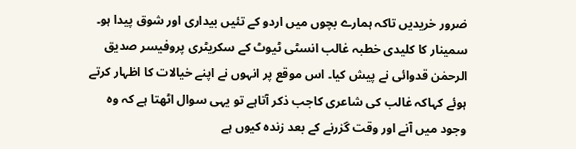ضرور خریدیں تاکہ ہمارے بچوں میں اردو کے تئیں بیداری اور شوق پیدا ہو۔ سمینار کا کلیدی خطبہ غالب انسٹی ٹیوٹ کے سکریٹری پروفیسر صدیق الرحمٰن قدوائی نے پیش کیا۔ اس موقع پر انہوں نے اپنے خیالات کا اظہار کرتے ہوئے کہاکہ غالب کی شاعری کاجب ذکر آتاہے تو یہی سوال اٹھتا ہے کہ وہ وجود میں آنے اور وقت گزرنے کے بعد زندہ کیوں ہے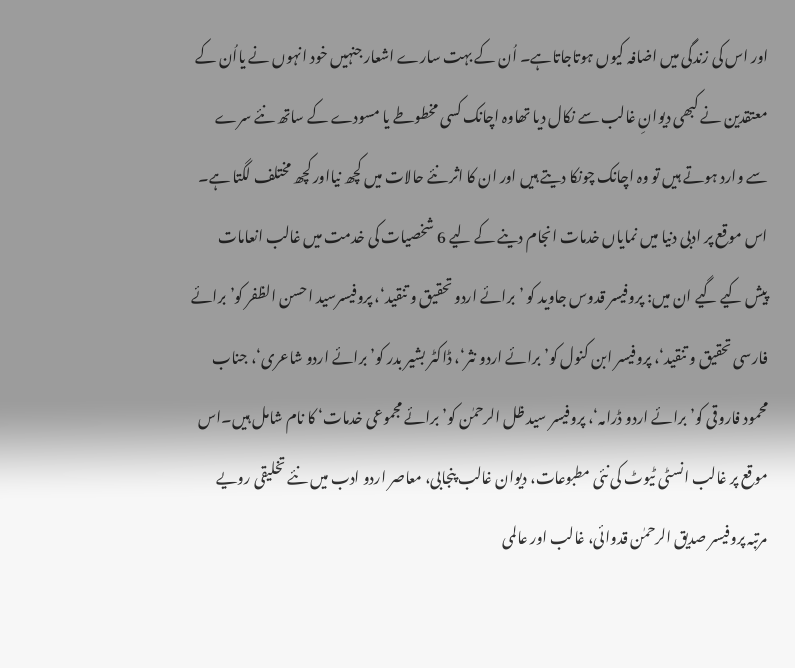اور اس کی زندگی میں اضافہ کیوں ہوتاجاتاہے۔ اُن کے بہت سارے اشعار جنہیں خود انہوں نے یااُن کے معتقدین نے کبھی دیوانِ غالب سے نکال دیا تھاوہ اچانک کسی مخطوطے یا مسودے کے ساتھ نئے سرے سے وارد ہوتے ہیں تو وہ اچانک چونکا دیتے ہیں اور ان کا اثر نئے حالات میں کچھ نیااور کچھ مختلف لگتا ہے۔
اس موقع پر ادبی دنیا میں نمایاں خدمات انجام دینے کے لیے 6 شخصیات کی خدمت میں غالب انعامات پیش کیے گیے ان میں: پروفیسر قدوس جاوید کو ’برائے اردو تحقیق و تنقید‘، پروفیسرسید احسن الظفر کو’برائے فارسی تحقیق و تنقید‘، پروفیسر ابن کنول کو’برائے اردو نثر‘، ڈاکٹر بشیر بدر کو’برائے اردو شاعری‘، جناب محمود فاروقی کو’برائے اردو ڈرامہ‘، پروفیسر سید ظل الرحمٰن کو’برائے مجموعی خدمات‘ کا نام شامل ہیں۔اس موقع پر غالب انسٹی ٹیوٹ کی نئی مطبوعات، دیوان غالب پنجابی، معاصر اردو ادب میں نئے تخلیقی رویے مرتبہ پروفیسر صدیق الرحمٰن قدوائی، غالب اور عالمی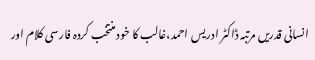انسانی قدریں مرتبہ ڈاکٹر ادریس احمد،غالب کا خود منتخب کردہ فارسی کلام اور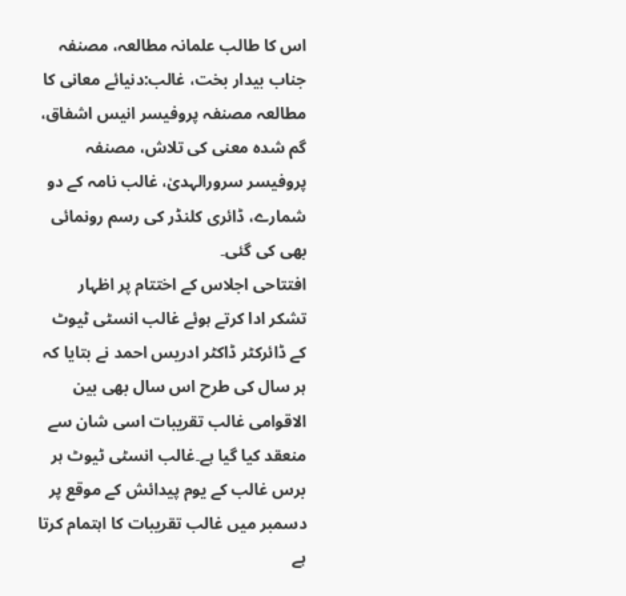اس کا طالب علمانہ مطالعہ، مصنفہ جناب بیدار بخت، غالب:دنیائے معانی کا مطالعہ مصنفہ پروفیسر انیس اشفاق، گم شدہ معنی کی تلاش، مصنفہ پروفیسر سرورالہدیٰ، غالب نامہ کے دو شمارے، ڈائری کلنڈر کی رسم رونمائی بھی کی گئی۔
افتتاحی اجلاس کے اختتام پر اظہار تشکر ادا کرتے ہوئے غالب انسٹی ٹیوٹ کے ڈائرکٹر ڈاکٹر ادریس احمد نے بتایا کہ ہر سال کی طرح اس سال بھی بین الاقوامی غالب تقریبات اسی شان سے منعقد کیا گیا ہے۔غالب انسٹی ٹیوٹ ہر برس غالب کے یوم پیدائش کے موقع پر دسمبر میں غالب تقریبات کا اہتمام کرتا ہے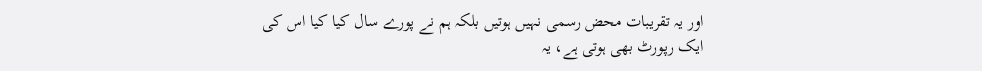اور یہ تقریبات محض رسمی نہیں ہوتیں بلکہ ہم نے پورے سال کیا کیا اس کی ایک رپورٹ بھی ہوتی ہے، یہ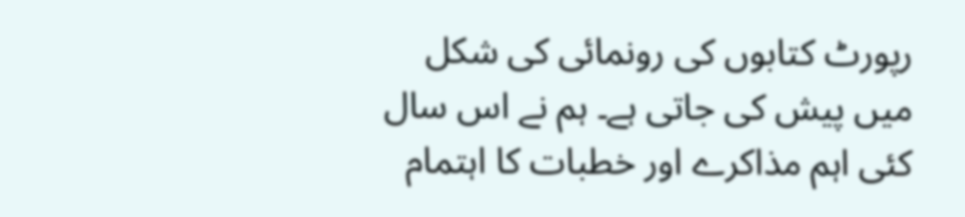رپورٹ کتابوں کی رونمائی کی شکل میں پیش کی جاتی ہے۔ ہم نے اس سال کئی اہم مذاکرے اور خطبات کا اہتمام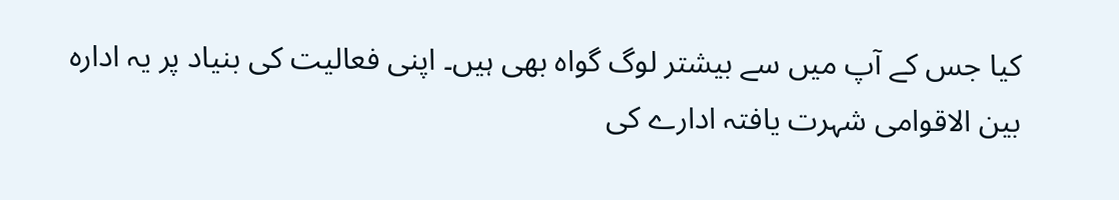کیا جس کے آپ میں سے بیشتر لوگ گواہ بھی ہیں۔ اپنی فعالیت کی بنیاد پر یہ ادارہ بین الاقوامی شہرت یافتہ ادارے کی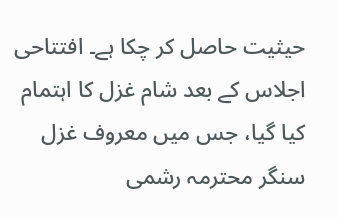حیثیت حاصل کر چکا ہے۔ افتتاحی اجلاس کے بعد شام غزل کا اہتمام کیا گیا، جس میں معروف غزل سنگر محترمہ رشمی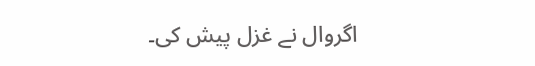اگروال نے غزل پیش کی۔